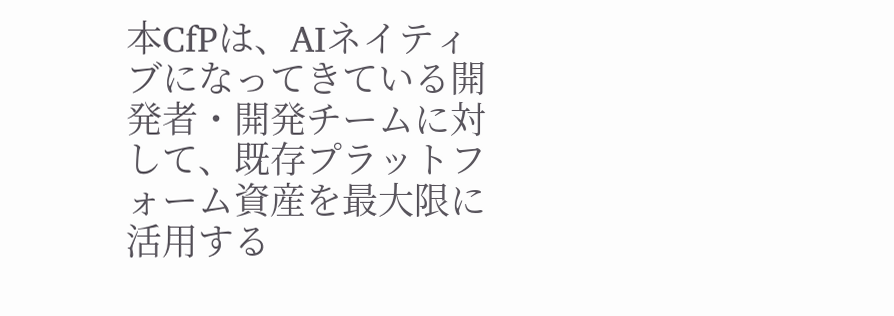本CfPは、AIネイティブになってきている開発者・開発チームに対して、既存プラットフォーム資産を最大限に活用する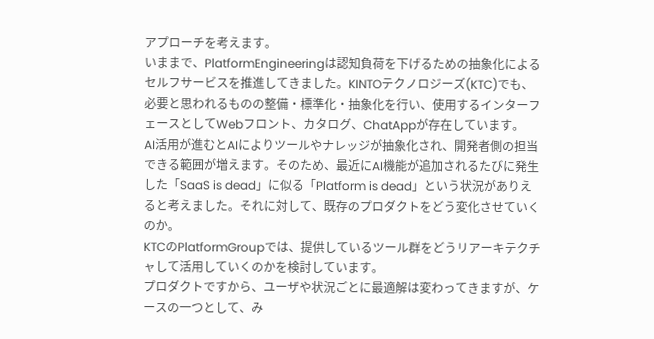アプローチを考えます。
いままで、PlatformEngineeringは認知負荷を下げるための抽象化によるセルフサービスを推進してきました。KINTOテクノロジーズ(KTC)でも、必要と思われるものの整備・標準化・抽象化を行い、使用するインターフェースとしてWebフロント、カタログ、ChatAppが存在しています。
AI活用が進むとAIによりツールやナレッジが抽象化され、開発者側の担当できる範囲が増えます。そのため、最近にAI機能が追加されるたびに発生した「SaaS is dead」に似る「Platform is dead」という状況がありえると考えました。それに対して、既存のプロダクトをどう変化させていくのか。
KTCのPlatformGroupでは、提供しているツール群をどうリアーキテクチャして活用していくのかを検討しています。
プロダクトですから、ユーザや状況ごとに最適解は変わってきますが、ケースの一つとして、み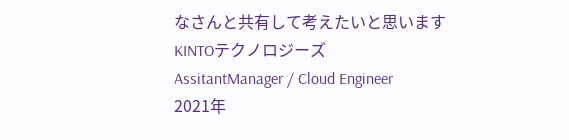なさんと共有して考えたいと思います
KINTOテクノロジーズ
AssitantManager / Cloud Engineer
2021年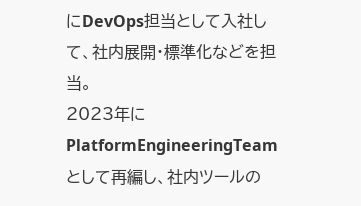にDevOps担当として入社して、社内展開・標準化などを担当。
2023年にPlatformEngineeringTeamとして再編し、社内ツールの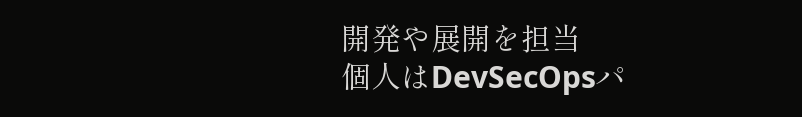開発や展開を担当
個人はDevSecOpsパ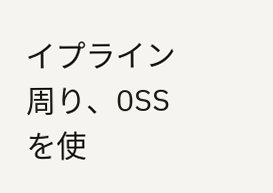イプライン周り、OSSを使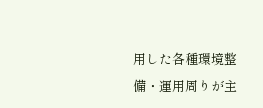用した各種環境整備・運用周りが主